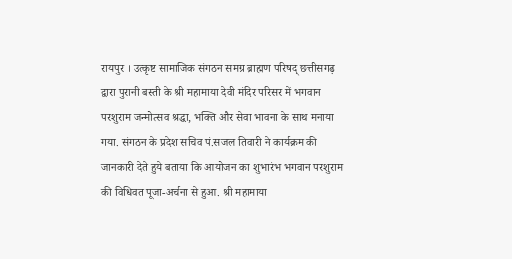रायपुर । उत्कृष्ट सामाजिक संगठन समग्र ब्राह्मण परिषद् छत्तीसगढ़ द्वारा पुरानी बस्ती के श्री महामाया देवी मंदिर परिसर में भगवान परशुराम जन्मोत्सव श्रद्धा, भक्ति और सेवा भावना के साथ मनाया गया. संगठन के प्रदेश सचिव पं.सजल तिवारी ने कार्यक्रम की जानकारी देते हुये बताया कि आयोजन का शुभारंभ भगवान परशुराम की विधिवत पूजा-अर्चना से हुआ. श्री महामाया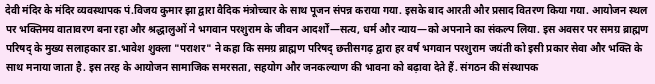देवी मंदिर के मंदिर व्यवस्थापक पं.विजय कुमार झा द्वारा वैदिक मंत्रोच्चार के साथ पूजन संपन्न कराया गया. इसके बाद आरती और प्रसाद वितरण किया गया. आयोजन स्थल पर भक्तिमय वातावरण बना रहा और श्रद्धालुओं ने भगवान परशुराम के जीवन आदर्शों—सत्य, धर्म और न्याय—को अपनाने का संकल्प लिया. इस अवसर पर समग्र ब्राह्मण परिषद् के मुख्य सलाहकार डा.भावेश शुक्ला "पराशर" ने कहा कि समग्र ब्राह्मण परिषद् छत्तीसगढ़ द्वारा हर वर्ष भगवान परशुराम जयंती को इसी प्रकार सेवा और भक्ति के साथ मनाया जाता है. इस तरह के आयोजन सामाजिक समरसता, सहयोग और जनकल्याण की भावना को बढ़ावा देते हैं. संगठन की संस्थापक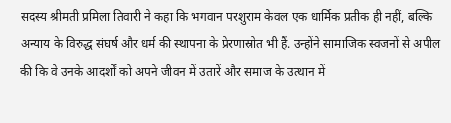सदस्य श्रीमती प्रमिला तिवारी ने कहा कि भगवान परशुराम केवल एक धार्मिक प्रतीक ही नहीं, बल्कि अन्याय के विरुद्ध संघर्ष और धर्म की स्थापना के प्रेरणास्रोत भी हैं. उन्होंने सामाजिक स्वजनों से अपील की कि वे उनके आदर्शों को अपने जीवन में उतारें और समाज के उत्थान में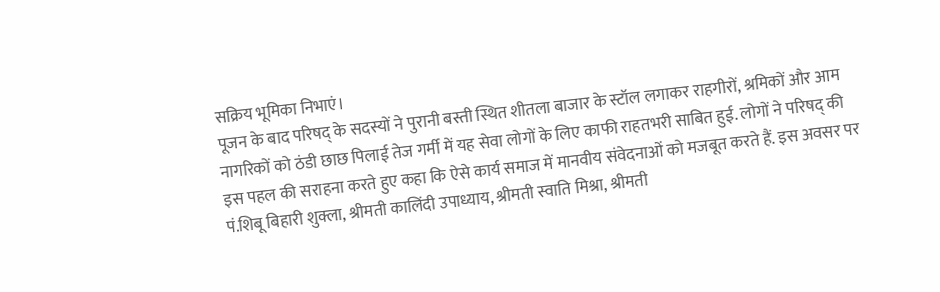सक्रिय भूमिका निभाएं।
पूजन के बाद परिषद् के सदस्यों ने पुरानी बस्ती स्थित शीतला बाजार के स्टॉल लगाकर राहगीरों, श्रमिकों और आम नागरिकों को ठंडी छाछ पिलाई तेज गर्मी में यह सेवा लोगों के लिए काफी राहतभरी साबित हुई. लोगों ने परिषद् की इस पहल की सराहना करते हुए कहा कि ऐसे कार्य समाज में मानवीय संवेदनाओं को मजबूत करते हैं. इस अवसर पर पं.शिबू बिहारी शुक्ला, श्रीमती कालिंदी उपाध्याय, श्रीमती स्वाति मिश्रा, श्रीमती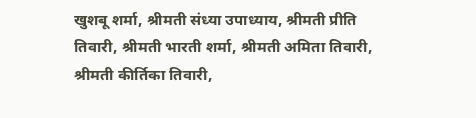खुशबू शर्मा, श्रीमती संध्या उपाध्याय, श्रीमती प्रीति तिवारी, श्रीमती भारती शर्मा, श्रीमती अमिता तिवारी, श्रीमती कीर्तिका तिवारी,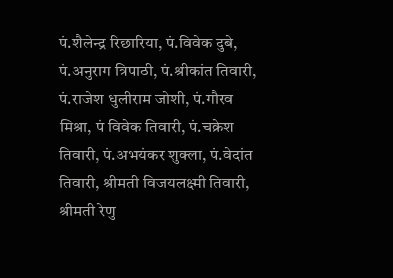पं.शैलेन्द्र रिछारिया, पं.विवेक दुबे, पं.अनुराग त्रिपाठी, पं.श्रीकांत तिवारी, पं.राजेश धुलीराम जोशी, पं.गौरव मिश्रा, पं विवेक तिवारी, पं.चक्रेश तिवारी, पं.अभयंकर शुक्ला, पं.वेदांत तिवारी, श्रीमती विजयलक्ष्मी तिवारी, श्रीमती रेणु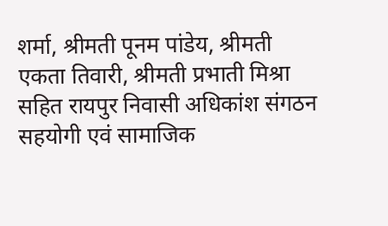शर्मा, श्रीमती पूनम पांडेय, श्रीमती एकता तिवारी, श्रीमती प्रभाती मिश्रा सहित रायपुर निवासी अधिकांश संगठन सहयोगी एवं सामाजिक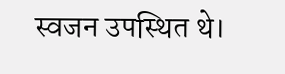स्वजन उपस्थित थे।